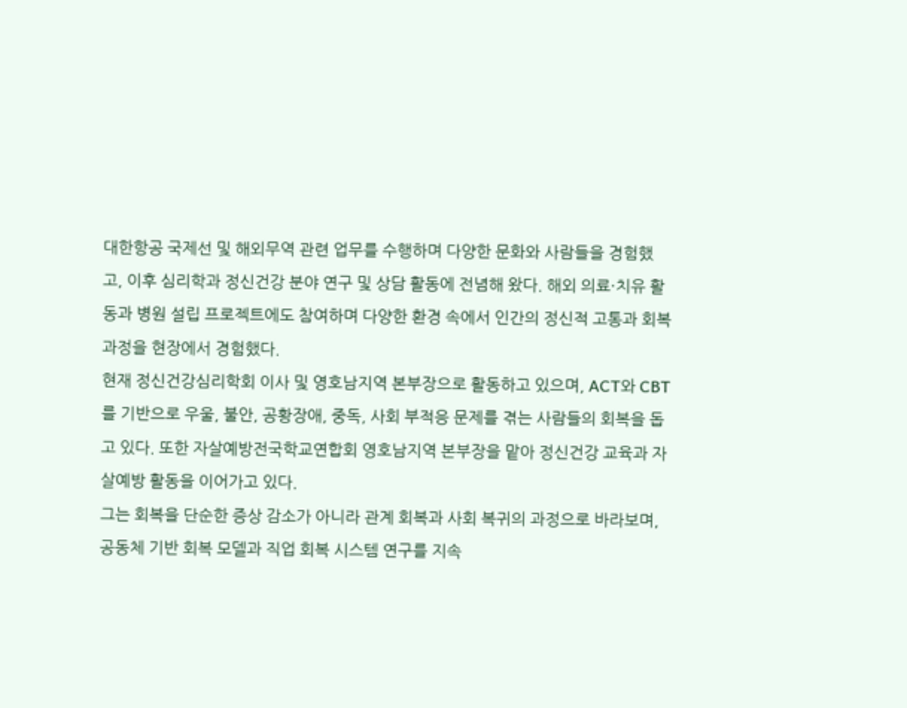대한항공 국제선 및 해외무역 관련 업무를 수행하며 다양한 문화와 사람들을 경험했고, 이후 심리학과 정신건강 분야 연구 및 상담 활동에 전념해 왔다. 해외 의료·치유 활동과 병원 설립 프로젝트에도 참여하며 다양한 환경 속에서 인간의 정신적 고통과 회복 과정을 현장에서 경험했다.
현재 정신건강심리학회 이사 및 영호남지역 본부장으로 활동하고 있으며, ACT와 CBT를 기반으로 우울, 불안, 공황장애, 중독, 사회 부적응 문제를 겪는 사람들의 회복을 돕고 있다. 또한 자살예방전국학교연합회 영호남지역 본부장을 맡아 정신건강 교육과 자살예방 활동을 이어가고 있다.
그는 회복을 단순한 증상 감소가 아니라 관계 회복과 사회 복귀의 과정으로 바라보며, 공동체 기반 회복 모델과 직업 회복 시스템 연구를 지속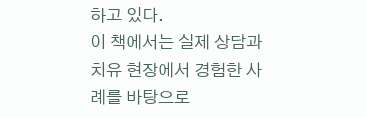하고 있다.
이 책에서는 실제 상담과 치유 현장에서 경험한 사례를 바탕으로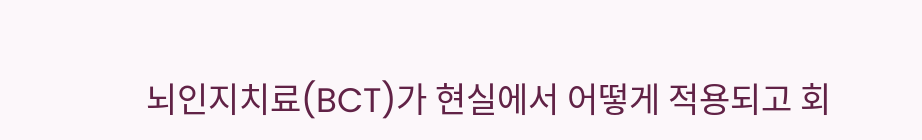뇌인지치료(BCT)가 현실에서 어떻게 적용되고 회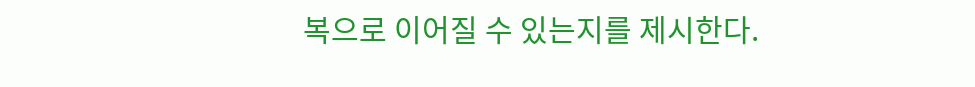복으로 이어질 수 있는지를 제시한다.